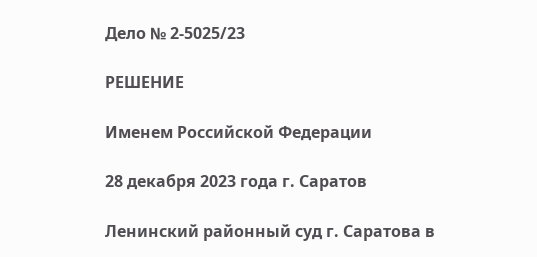Дело № 2-5025/23

РЕШЕНИЕ

Именем Российской Федерации

28 декабря 2023 года г. Саратов

Ленинский районный суд г. Саратова в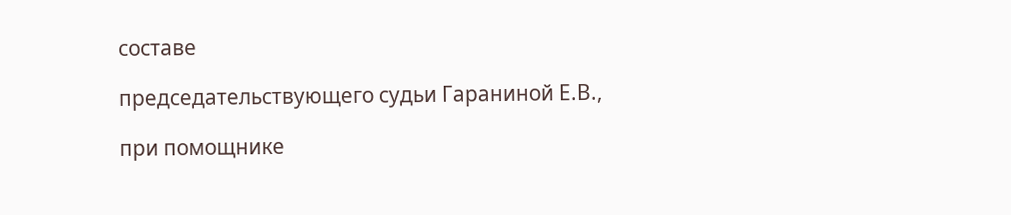составе

председательствующего судьи Гараниной Е.В.,

при помощнике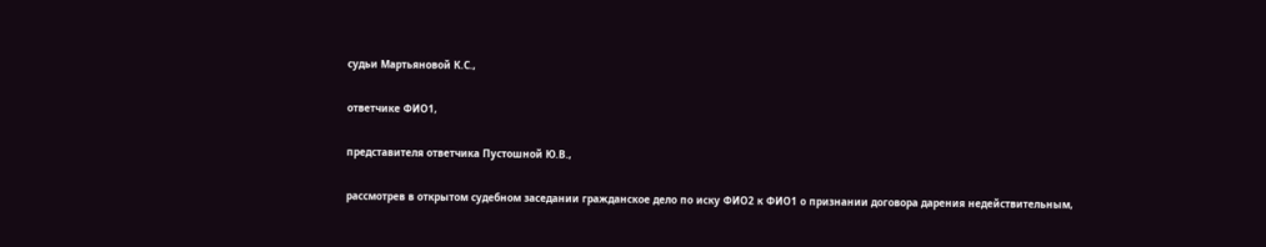судьи Мартьяновой К.С.,

ответчике ФИО1,

представителя ответчика Пустошной Ю.В.,

рассмотрев в открытом судебном заседании гражданское дело по иску ФИО2 к ФИО1 о признании договора дарения недействительным,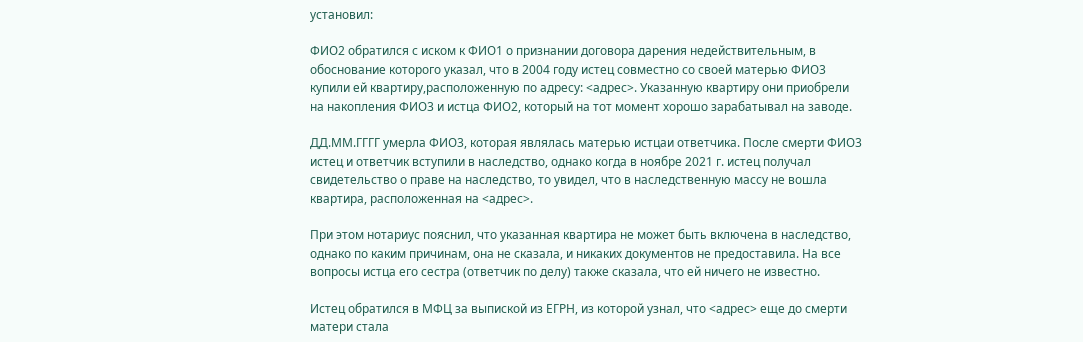установил:

ФИО2 обратился с иском к ФИО1 о признании договора дарения недействительным, в обоснование которого указал, что в 2004 году истец совместно со своей матерью ФИО3 купили ей квартиру,расположенную по адресу: <адрес>. Указанную квартиру они приобрели на накопления ФИО3 и истца ФИО2, который на тот момент хорошо зарабатывал на заводе.

ДД.ММ.ГГГГ умерла ФИО3, которая являлась матерью истцаи ответчика. После смерти ФИО3 истец и ответчик вступили в наследство, однако когда в ноябре 2021 г. истец получал свидетельство о праве на наследство, то увидел, что в наследственную массу не вошла квартира, расположенная на <адрес>.

При этом нотариус пояснил, что указанная квартира не может быть включена в наследство, однако по каким причинам, она не сказала, и никаких документов не предоставила. На все вопросы истца его сестра (ответчик по делу) также сказала, что ей ничего не известно.

Истец обратился в МФЦ за выпиской из ЕГРН, из которой узнал, что <адрес> еще до смерти матери стала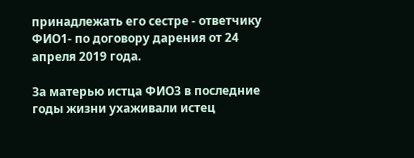принадлежать его сестре - ответчику ФИО1- по договору дарения от 24 апреля 2019 года.

За матерью истца ФИО3 в последние годы жизни ухаживали истец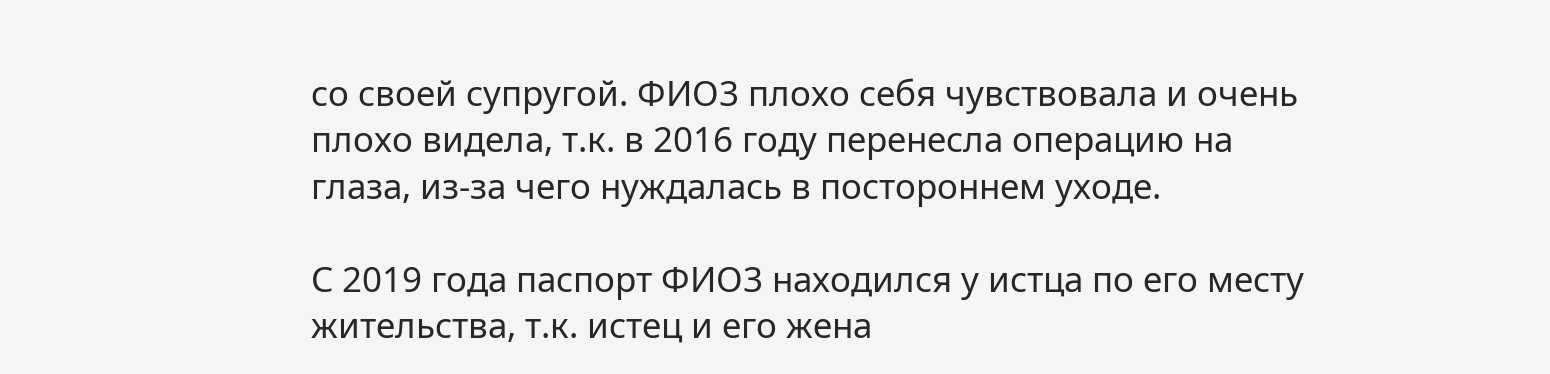со своей супругой. ФИО3 плохо себя чувствовала и очень плохо видела, т.к. в 2016 году перенесла операцию на глаза, из-за чего нуждалась в постороннем уходе.

С 2019 года паспорт ФИО3 находился у истца по его месту жительства, т.к. истец и его жена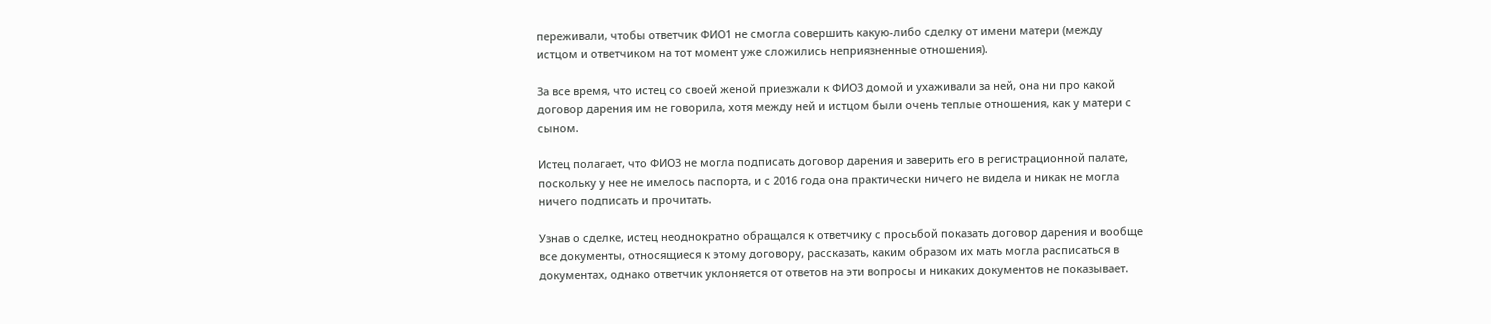переживали, чтобы ответчик ФИО1 не смогла совершить какую-либо сделку от имени матери (между истцом и ответчиком на тот момент уже сложились неприязненные отношения).

За все время, что истец со своей женой приезжали к ФИО3 домой и ухаживали за ней, она ни про какой договор дарения им не говорила, хотя между ней и истцом были очень теплые отношения, как у матери с сыном.

Истец полагает, что ФИО3 не могла подписать договор дарения и заверить его в регистрационной палате, поскольку у нее не имелось паспорта, и с 2016 года она практически ничего не видела и никак не могла ничего подписать и прочитать.

Узнав о сделке, истец неоднократно обращался к ответчику с просьбой показать договор дарения и вообще все документы, относящиеся к этому договору, рассказать, каким образом их мать могла расписаться в документах, однако ответчик уклоняется от ответов на эти вопросы и никаких документов не показывает.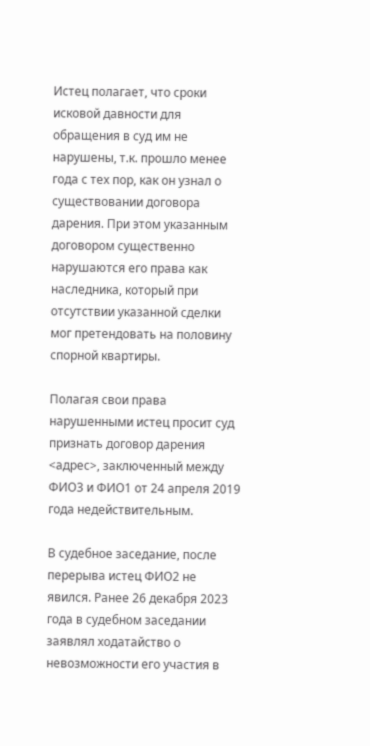Истец полагает, что сроки исковой давности для обращения в суд им не нарушены, т.к. прошло менее года с тех пор, как он узнал о существовании договора дарения. При этом указанным договором существенно нарушаются его права как наследника, который при отсутствии указанной сделки мог претендовать на половину спорной квартиры.

Полагая свои права нарушенными истец просит суд признать договор дарения <адрес>, заключенный между ФИО3 и ФИО1 от 24 апреля 2019 года недействительным.

В судебное заседание, после перерыва истец ФИО2 не явился. Ранее 26 декабря 2023 года в судебном заседании заявлял ходатайство о невозможности его участия в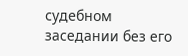судебном заседании без его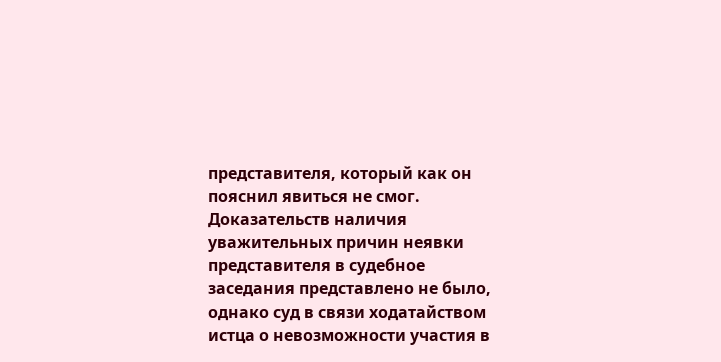представителя, который как он пояснил явиться не смог. Доказательств наличия уважительных причин неявки представителя в судебное заседания представлено не было, однако суд в связи ходатайством истца о невозможности участия в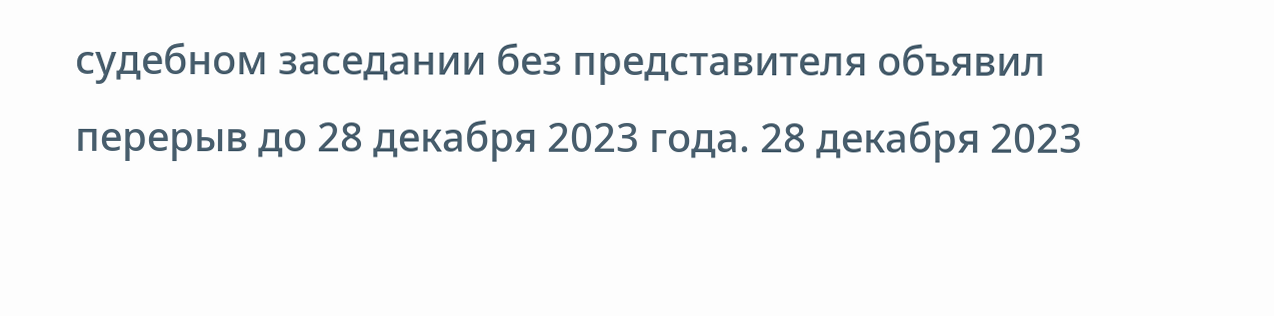судебном заседании без представителя объявил перерыв до 28 декабря 2023 года. 28 декабря 2023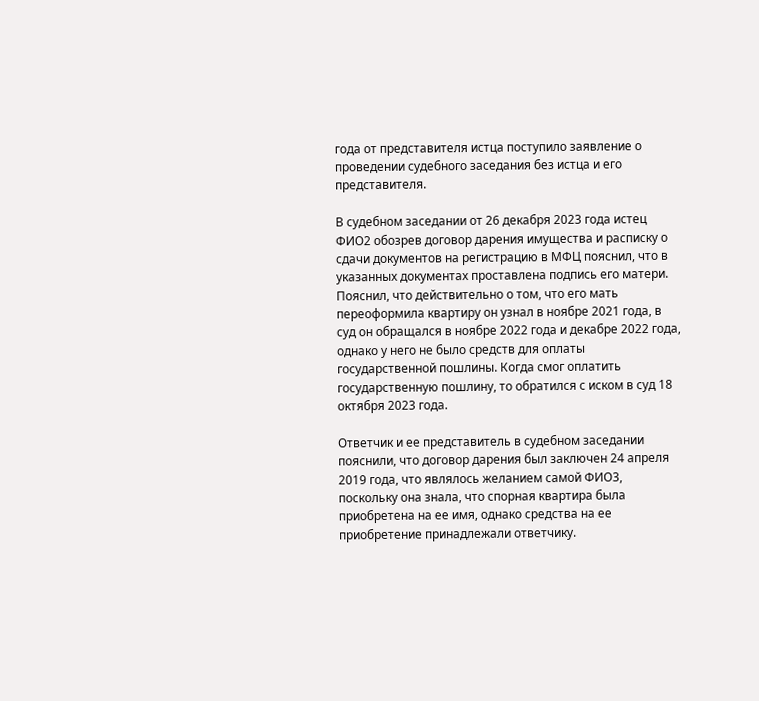года от представителя истца поступило заявление о проведении судебного заседания без истца и его представителя.

В судебном заседании от 26 декабря 2023 года истец ФИО2 обозрев договор дарения имущества и расписку о сдачи документов на регистрацию в МФЦ пояснил, что в указанных документах проставлена подпись его матери. Пояснил, что действительно о том, что его мать переоформила квартиру он узнал в ноябре 2021 года, в суд он обращался в ноябре 2022 года и декабре 2022 года, однако у него не было средств для оплаты государственной пошлины. Когда смог оплатить государственную пошлину, то обратился с иском в суд 18 октября 2023 года.

Ответчик и ее представитель в судебном заседании пояснили, что договор дарения был заключен 24 апреля 2019 года, что являлось желанием самой ФИО3, поскольку она знала, что спорная квартира была приобретена на ее имя, однако средства на ее приобретение принадлежали ответчику.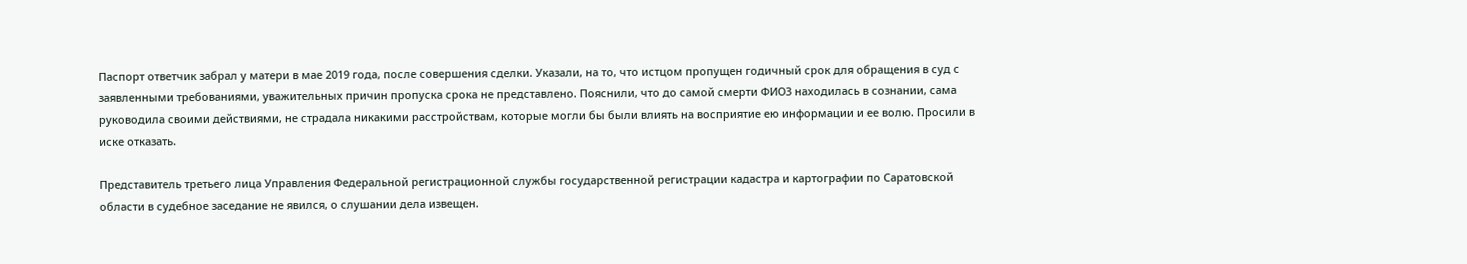Паспорт ответчик забрал у матери в мае 2019 года, после совершения сделки. Указали, на то, что истцом пропущен годичный срок для обращения в суд с заявленными требованиями, уважительных причин пропуска срока не представлено. Пояснили, что до самой смерти ФИО3 находилась в сознании, сама руководила своими действиями, не страдала никакими расстройствам, которые могли бы были влиять на восприятие ею информации и ее волю. Просили в иске отказать.

Представитель третьего лица Управления Федеральной регистрационной службы государственной регистрации кадастра и картографии по Саратовской области в судебное заседание не явился, о слушании дела извещен.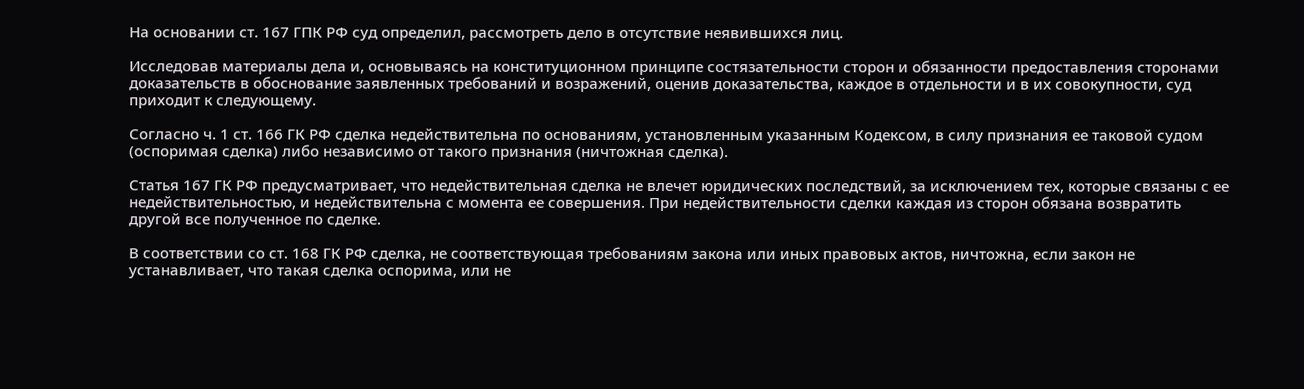На основании ст. 167 ГПК РФ суд определил, рассмотреть дело в отсутствие неявившихся лиц.

Исследовав материалы дела и, основываясь на конституционном принципе состязательности сторон и обязанности предоставления сторонами доказательств в обоснование заявленных требований и возражений, оценив доказательства, каждое в отдельности и в их совокупности, суд приходит к следующему.

Согласно ч. 1 ст. 166 ГК РФ сделка недействительна по основаниям, установленным указанным Кодексом, в силу признания ее таковой судом (оспоримая сделка) либо независимо от такого признания (ничтожная сделка).

Статья 167 ГК РФ предусматривает, что недействительная сделка не влечет юридических последствий, за исключением тех, которые связаны с ее недействительностью, и недействительна с момента ее совершения. При недействительности сделки каждая из сторон обязана возвратить другой все полученное по сделке.

В соответствии со ст. 168 ГК РФ сделка, не соответствующая требованиям закона или иных правовых актов, ничтожна, если закон не устанавливает, что такая сделка оспорима, или не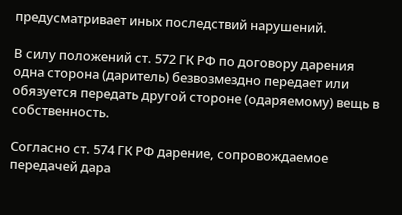предусматривает иных последствий нарушений.

В силу положений ст. 572 ГК РФ по договору дарения одна сторона (даритель) безвозмездно передает или обязуется передать другой стороне (одаряемому) вещь в собственность.

Согласно ст. 574 ГК РФ дарение, сопровождаемое передачей дара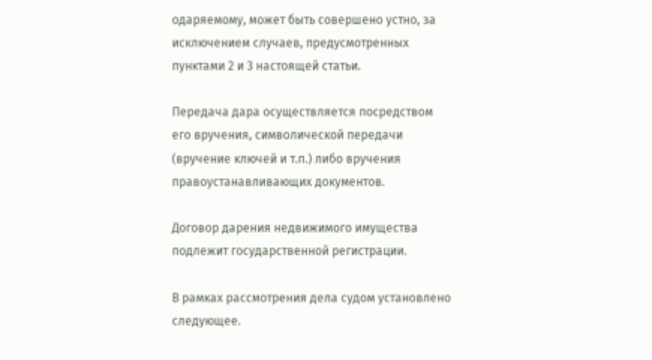одаряемому, может быть совершено устно, за исключением случаев, предусмотренных пунктами 2 и 3 настоящей статьи.

Передача дара осуществляется посредством его вручения, символической передачи (вручение ключей и т.п.) либо вручения правоустанавливающих документов.

Договор дарения недвижимого имущества подлежит государственной регистрации.

В рамках рассмотрения дела судом установлено следующее.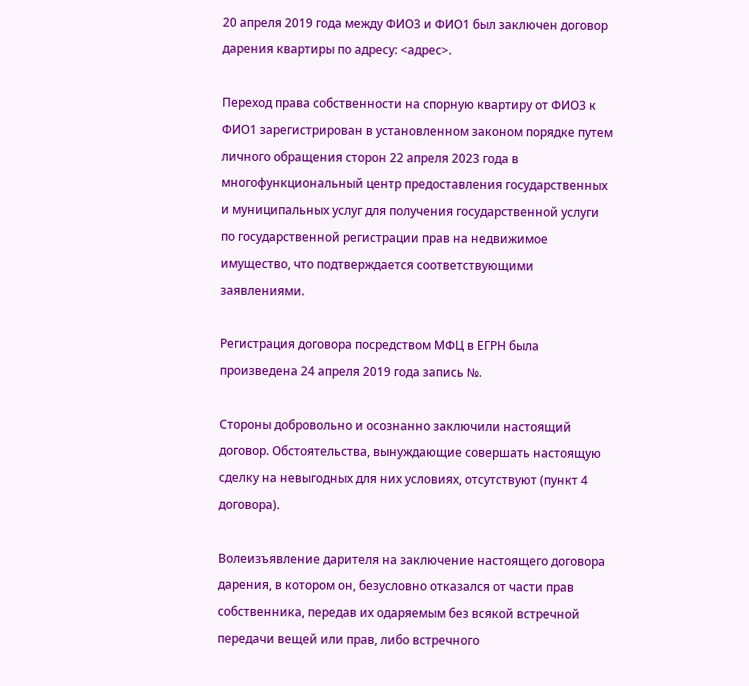20 апреля 2019 года между ФИО3 и ФИО1 был заключен договор дарения квартиры по адресу: <адрес>.

Переход права собственности на спорную квартиру от ФИО3 к ФИО1 зарегистрирован в установленном законом порядке путем личного обращения сторон 22 апреля 2023 года в многофункциональный центр предоставления государственных и муниципальных услуг для получения государственной услуги по государственной регистрации прав на недвижимое имущество, что подтверждается соответствующими заявлениями.

Регистрация договора посредством МФЦ в ЕГРН была произведена 24 апреля 2019 года запись №.

Стороны добровольно и осознанно заключили настоящий договор. Обстоятельства, вынуждающие совершать настоящую сделку на невыгодных для них условиях, отсутствуют (пункт 4 договора).

Волеизъявление дарителя на заключение настоящего договора дарения, в котором он, безусловно отказался от части прав собственника, передав их одаряемым без всякой встречной передачи вещей или прав, либо встречного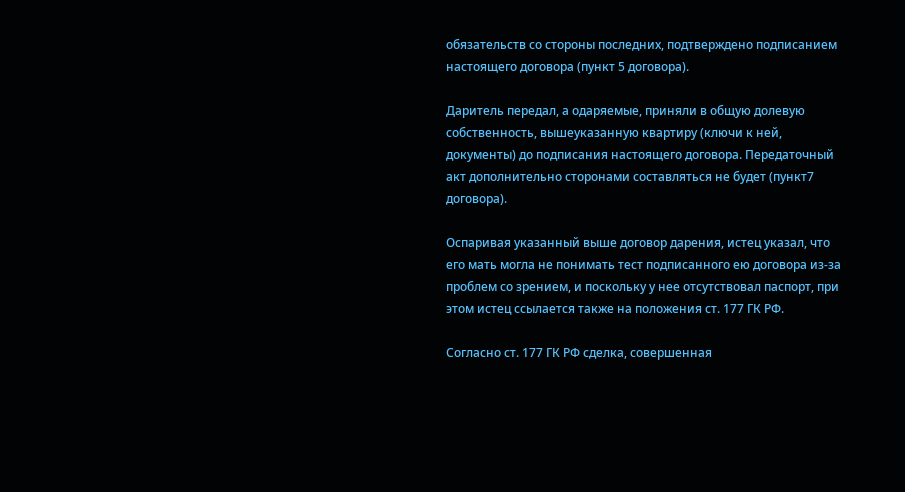обязательств со стороны последних, подтверждено подписанием настоящего договора (пункт 5 договора).

Даритель передал, а одаряемые, приняли в общую долевую собственность, вышеуказанную квартиру (ключи к ней, документы) до подписания настоящего договора. Передаточный акт дополнительно сторонами составляться не будет (пункт7 договора).

Оспаривая указанный выше договор дарения, истец указал, что его мать могла не понимать тест подписанного ею договора из-за проблем со зрением, и поскольку у нее отсутствовал паспорт, при этом истец ссылается также на положения ст. 177 ГК РФ.

Согласно ст. 177 ГК РФ сделка, совершенная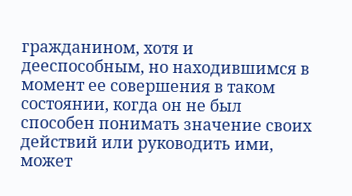гражданином, хотя и дееспособным, но находившимся в момент ее совершения в таком состоянии, когда он не был способен понимать значение своих действий или руководить ими, может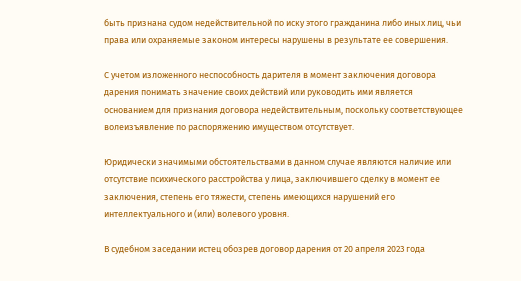быть признана судом недействительной по иску этого гражданина либо иных лиц, чьи права или охраняемые законом интересы нарушены в результате ее совершения.

С учетом изложенного неспособность дарителя в момент заключения договора дарения понимать значение своих действий или руководить ими является основанием для признания договора недействительным, поскольку соответствующее волеизъявление по распоряжению имуществом отсутствует.

Юридически значимыми обстоятельствами в данном случае являются наличие или отсутствие психического расстройства у лица, заключившего сделку в момент ее заключения, степень его тяжести, степень имеющихся нарушений его интеллектуального и (или) волевого уровня.

В судебном заседании истец обозрев договор дарения от 20 апреля 2023 года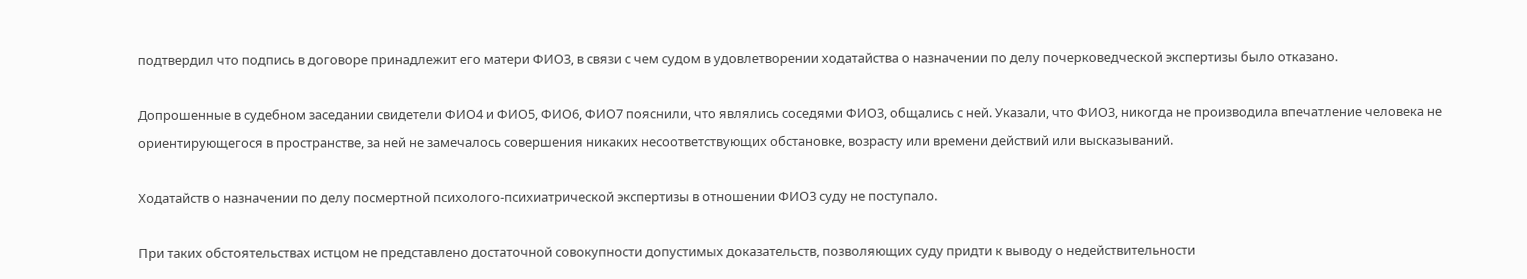подтвердил что подпись в договоре принадлежит его матери ФИО3, в связи с чем судом в удовлетворении ходатайства о назначении по делу почерковедческой экспертизы было отказано.

Допрошенные в судебном заседании свидетели ФИО4 и ФИО5, ФИО6, ФИО7 пояснили, что являлись соседями ФИО3, общались с ней. Указали, что ФИО3, никогда не производила впечатление человека не ориентирующегося в пространстве, за ней не замечалось совершения никаких несоответствующих обстановке, возрасту или времени действий или высказываний.

Ходатайств о назначении по делу посмертной психолого-психиатрической экспертизы в отношении ФИО3 суду не поступало.

При таких обстоятельствах истцом не представлено достаточной совокупности допустимых доказательств, позволяющих суду придти к выводу о недействительности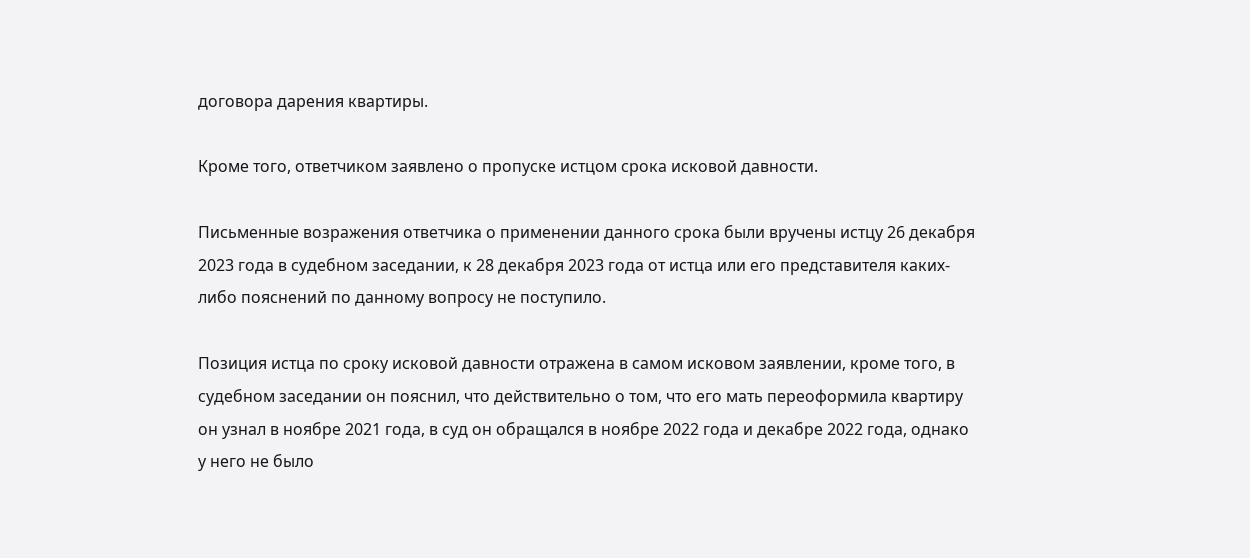договора дарения квартиры.

Кроме того, ответчиком заявлено о пропуске истцом срока исковой давности.

Письменные возражения ответчика о применении данного срока были вручены истцу 26 декабря 2023 года в судебном заседании, к 28 декабря 2023 года от истца или его представителя каких-либо пояснений по данному вопросу не поступило.

Позиция истца по сроку исковой давности отражена в самом исковом заявлении, кроме того, в судебном заседании он пояснил, что действительно о том, что его мать переоформила квартиру он узнал в ноябре 2021 года, в суд он обращался в ноябре 2022 года и декабре 2022 года, однако у него не было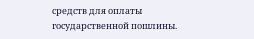средств для оплаты государственной пошлины.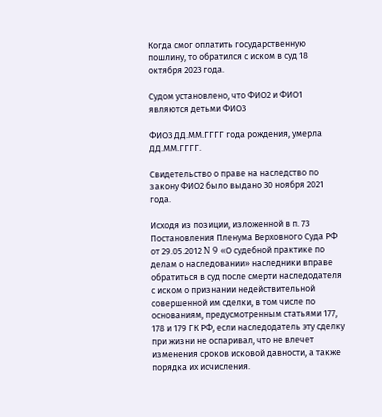Когда смог оплатить государственную пошлину, то обратился с иском в суд 18 октября 2023 года.

Судом установлено, что ФИО2 и ФИО1 являются детьми ФИО3

ФИО3 ДД.ММ.ГГГГ года рождения, умерла ДД.ММ.ГГГГ.

Свидетельство о праве на наследство по закону ФИО2 было выдано 30 ноября 2021 года.

Исходя из позиции, изложенной в п. 73 Постановления Пленума Верховного Суда РФ от 29.05.2012 N 9 «О судебной практике по делам о наследовании» наследники вправе обратиться в суд после смерти наследодателя с иском о признании недействительной совершенной им сделки, в том числе по основаниям, предусмотренным статьями 177, 178 и 179 ГК РФ, если наследодатель эту сделку при жизни не оспаривал, что не влечет изменения сроков исковой давности, а также порядка их исчисления.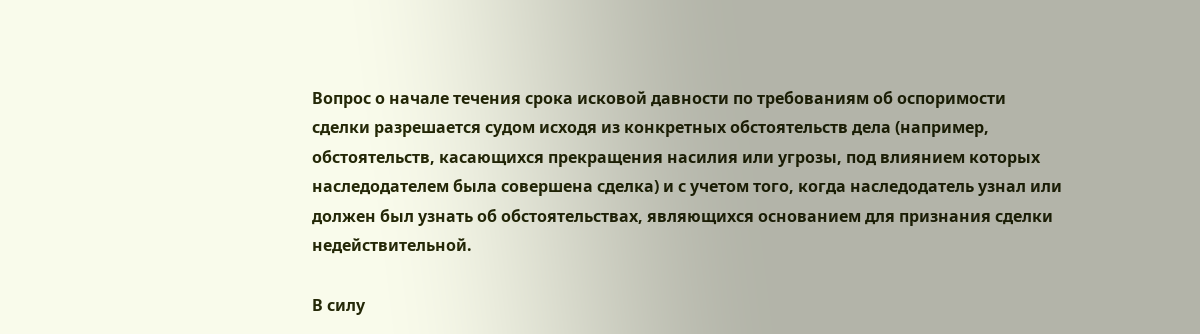Вопрос о начале течения срока исковой давности по требованиям об оспоримости сделки разрешается судом исходя из конкретных обстоятельств дела (например, обстоятельств, касающихся прекращения насилия или угрозы, под влиянием которых наследодателем была совершена сделка) и с учетом того, когда наследодатель узнал или должен был узнать об обстоятельствах, являющихся основанием для признания сделки недействительной.

В силу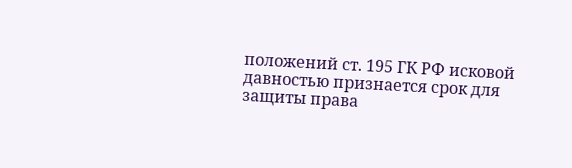положений ст. 195 ГК РФ исковой давностью признается срок для защиты права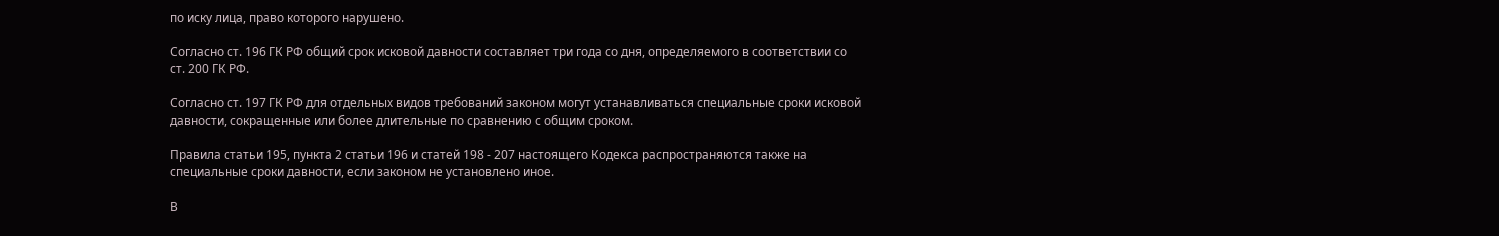по иску лица, право которого нарушено.

Согласно ст. 196 ГК РФ общий срок исковой давности составляет три года со дня, определяемого в соответствии со ст. 200 ГК РФ.

Согласно ст. 197 ГК РФ для отдельных видов требований законом могут устанавливаться специальные сроки исковой давности, сокращенные или более длительные по сравнению с общим сроком.

Правила статьи 195, пункта 2 статьи 196 и статей 198 - 207 настоящего Кодекса распространяются также на специальные сроки давности, если законом не установлено иное.

В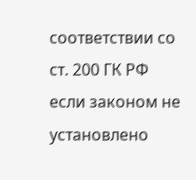соответствии со ст. 200 ГК РФ если законом не установлено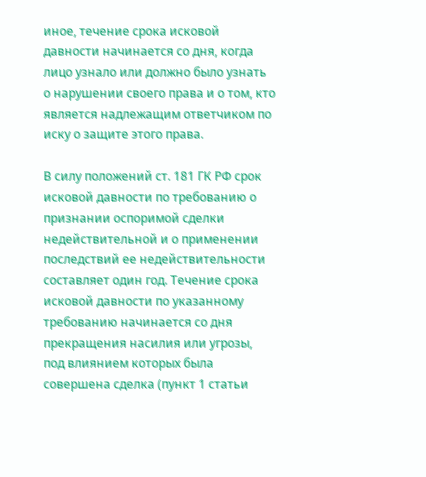иное, течение срока исковой давности начинается со дня, когда лицо узнало или должно было узнать о нарушении своего права и о том, кто является надлежащим ответчиком по иску о защите этого права.

В силу положений ст. 181 ГК РФ срок исковой давности по требованию о признании оспоримой сделки недействительной и о применении последствий ее недействительности составляет один год. Течение срока исковой давности по указанному требованию начинается со дня прекращения насилия или угрозы, под влиянием которых была совершена сделка (пункт 1 статьи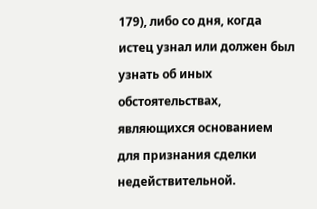179), либо со дня, когда истец узнал или должен был узнать об иных обстоятельствах, являющихся основанием для признания сделки недействительной.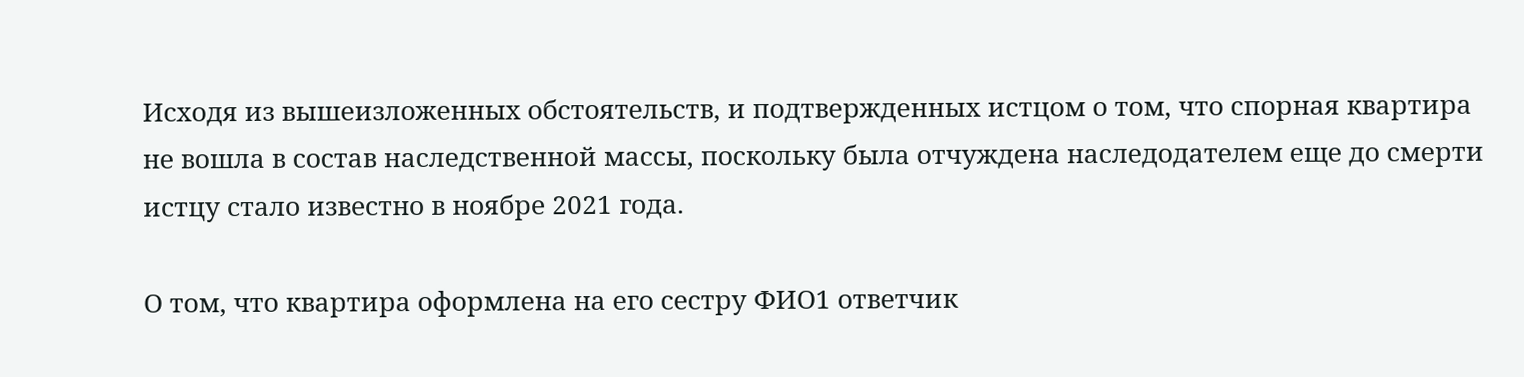Исходя из вышеизложенных обстоятельств, и подтвержденных истцом о том, что спорная квартира не вошла в состав наследственной массы, поскольку была отчуждена наследодателем еще до смерти истцу стало известно в ноябре 2021 года.

О том, что квартира оформлена на его сестру ФИО1 ответчик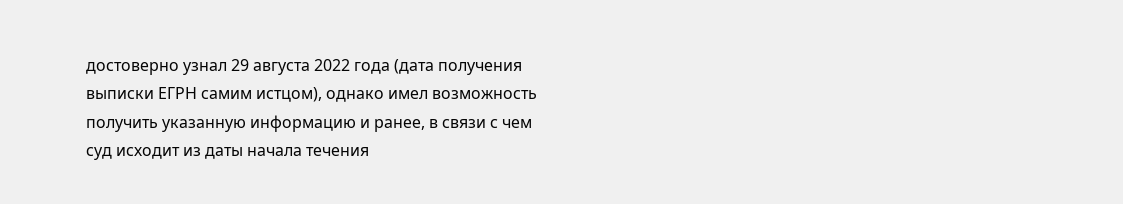достоверно узнал 29 августа 2022 года (дата получения выписки ЕГРН самим истцом), однако имел возможность получить указанную информацию и ранее, в связи с чем суд исходит из даты начала течения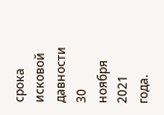срока исковой давности 30 ноября 2021 года.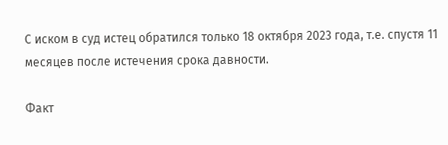С иском в суд истец обратился только 18 октября 2023 года, т.е. спустя 11 месяцев после истечения срока давности.

Факт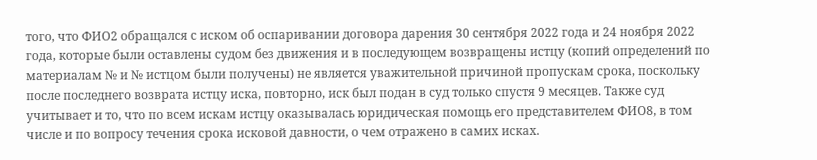того, что ФИО2 обращался с иском об оспаривании договора дарения 30 сентября 2022 года и 24 ноября 2022 года, которые были оставлены судом без движения и в последующем возвращены истцу (копий определений по материалам № и № истцом были получены) не является уважительной причиной пропускам срока, поскольку после последнего возврата истцу иска, повторно, иск был подан в суд только спустя 9 месяцев. Также суд учитывает и то, что по всем искам истцу оказывалась юридическая помощь его представителем ФИО8, в том числе и по вопросу течения срока исковой давности, о чем отражено в самих исках.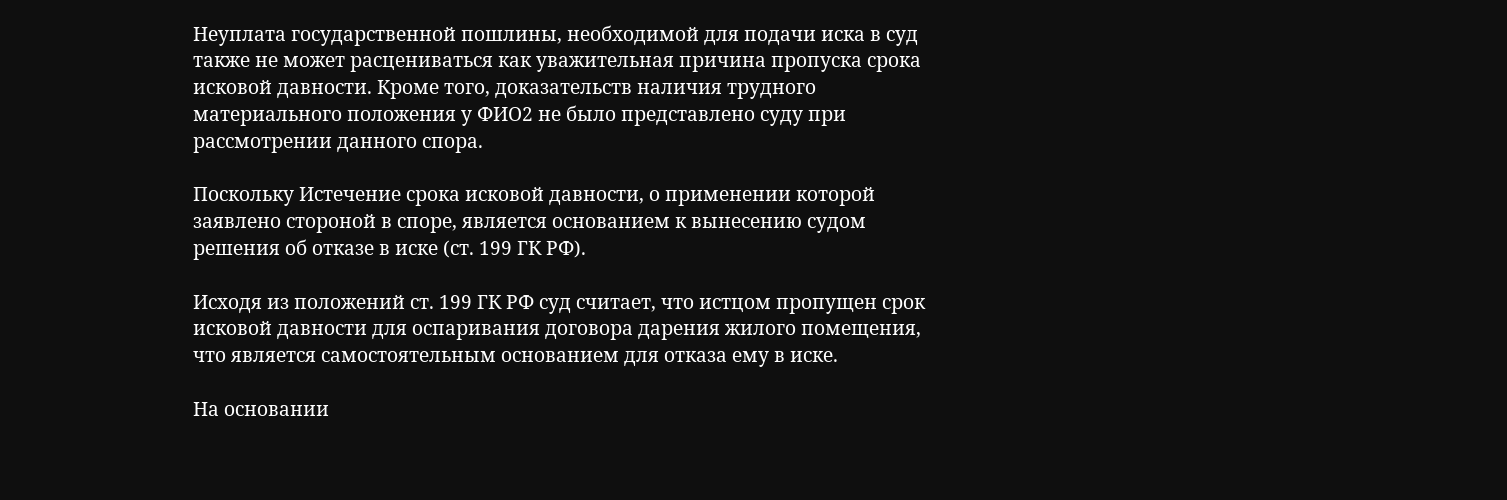Неуплата государственной пошлины, необходимой для подачи иска в суд также не может расцениваться как уважительная причина пропуска срока исковой давности. Кроме того, доказательств наличия трудного материального положения у ФИО2 не было представлено суду при рассмотрении данного спора.

Поскольку Истечение срока исковой давности, о применении которой заявлено стороной в споре, является основанием к вынесению судом решения об отказе в иске (ст. 199 ГК РФ).

Исходя из положений ст. 199 ГК РФ суд считает, что истцом пропущен срок исковой давности для оспаривания договора дарения жилого помещения, что является самостоятельным основанием для отказа ему в иске.

На основании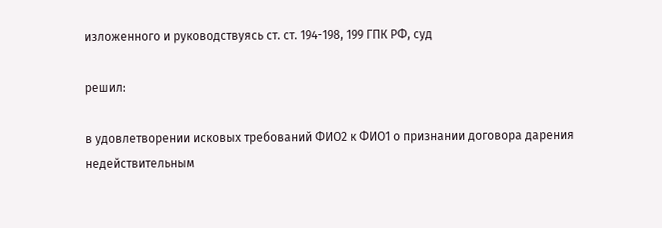изложенного и руководствуясь ст. ст. 194-198, 199 ГПК РФ, суд

решил:

в удовлетворении исковых требований ФИО2 к ФИО1 о признании договора дарения недействительным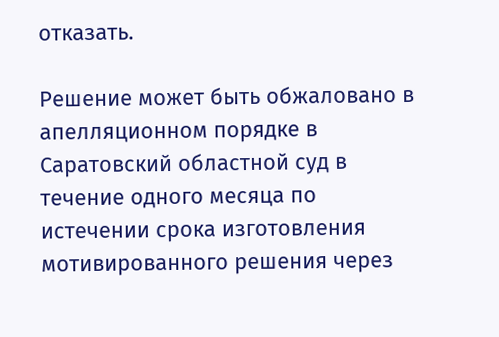отказать.

Решение может быть обжаловано в апелляционном порядке в Саратовский областной суд в течение одного месяца по истечении срока изготовления мотивированного решения через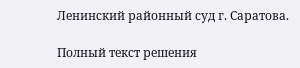Ленинский районный суд г. Саратова.

Полный текст решения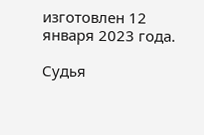изготовлен 12 января 2023 года.

Судья